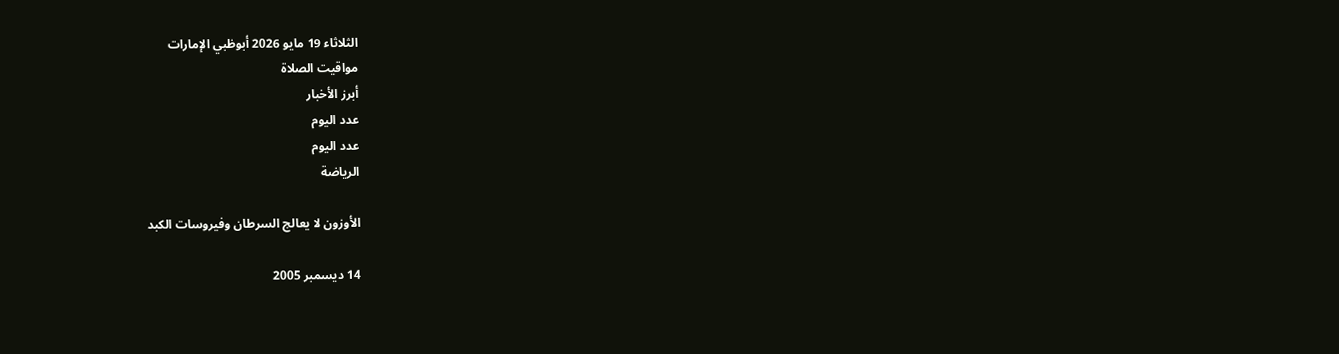الثلاثاء 19 مايو 2026 أبوظبي الإمارات
مواقيت الصلاة
أبرز الأخبار
عدد اليوم
عدد اليوم
الرياضة

الأوزون لا يعالج السرطان وفيروسات الكبد

14 ديسمبر 2005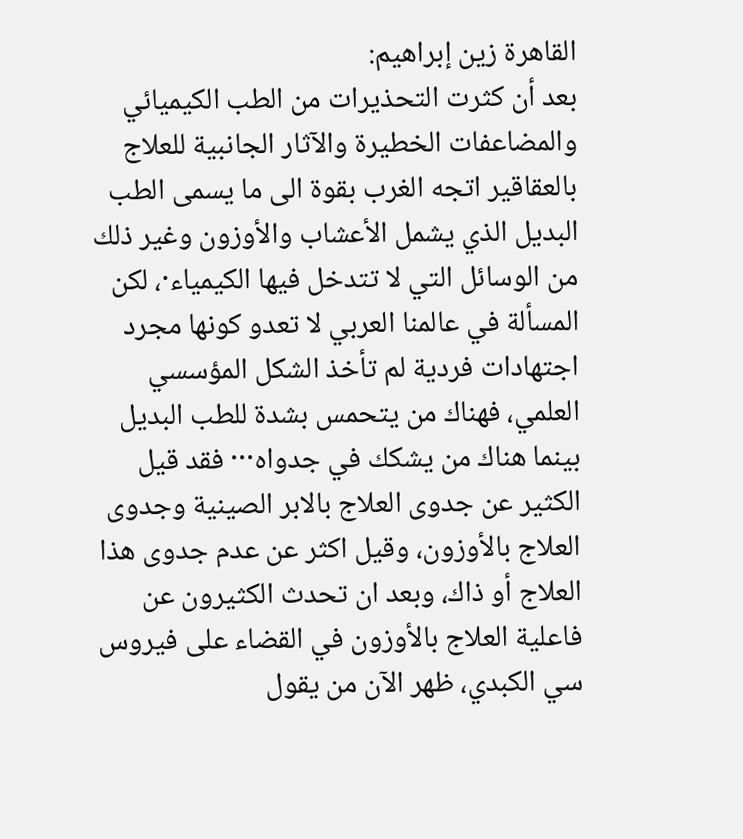القاهرة زين إبراهيم:
بعد أن كثرت التحذيرات من الطب الكيميائي والمضاعفات الخطيرة والآثار الجانبية للعلاج بالعقاقير اتجه الغرب بقوة الى ما يسمى الطب البديل الذي يشمل الأعشاب والأوزون وغير ذلك من الوسائل التي لا تتدخل فيها الكيمياء·، لكن المسألة في عالمنا العربي لا تعدو كونها مجرد اجتهادات فردية لم تأخذ الشكل المؤسسي العلمي، فهناك من يتحمس بشدة للطب البديل بينما هناك من يشكك في جدواه··· فقد قيل الكثير عن جدوى العلاج بالابر الصينية وجدوى العلاج بالأوزون، وقيل اكثر عن عدم جدوى هذا العلاج أو ذاك، وبعد ان تحدث الكثيرون عن فاعلية العلاج بالأوزون في القضاء على فيروس سي الكبدي، ظهر الآن من يقول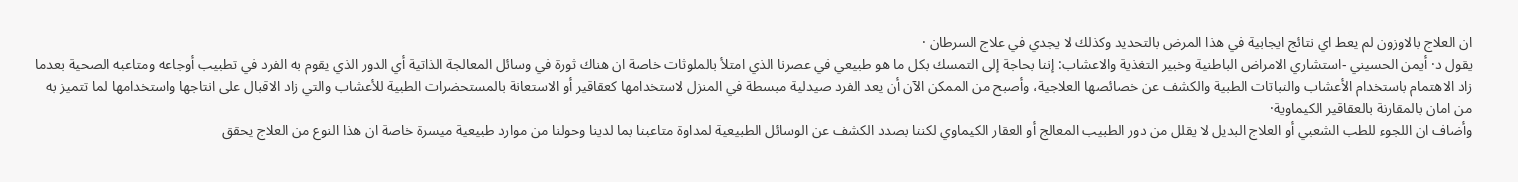ان العلاج بالاوزون لم يعط اي نتائج ايجابية في هذا المرض بالتحديد وكذلك لا يجدي في علاج السرطان ·
يقول د· أيمن الحسيني -استشاري الامراض الباطنية وخبير التغذية والاعشاب: إننا بحاجة إلى التمسك بكل ما هو طبيعي في عصرنا الذي امتلأ بالملوثات خاصة ان هناك ثورة في وسائل المعالجة الذاتية أي الدور الذي يقوم به الفرد في تطبيب أوجاعه ومتاعبه الصحية بعدما زاد الاهتمام باستخدام الأعشاب والنباتات الطبية والكشف عن خصائصها العلاجية، وأصبح من الممكن الآن أن يعد الفرد صيدلية مبسطة في المنزل لاستخدامها كعقاقير أو الاستعانة بالمستحضرات الطبية للأعشاب والتي زاد الاقبال على انتاجها واستخدامها لما تتميز به من امان بالمقارنة بالعقاقير الكيماوية·
وأضاف ان اللجوء للطب الشعبي أو العلاج البديل لا يقلل من دور الطبيب المعالج أو العقار الكيماوي لكننا بصدد الكشف عن الوسائل الطبيعية لمداوة متاعبنا بما لدينا وحولنا من موارد طبيعية ميسرة خاصة ان هذا النوع من العلاج يحقق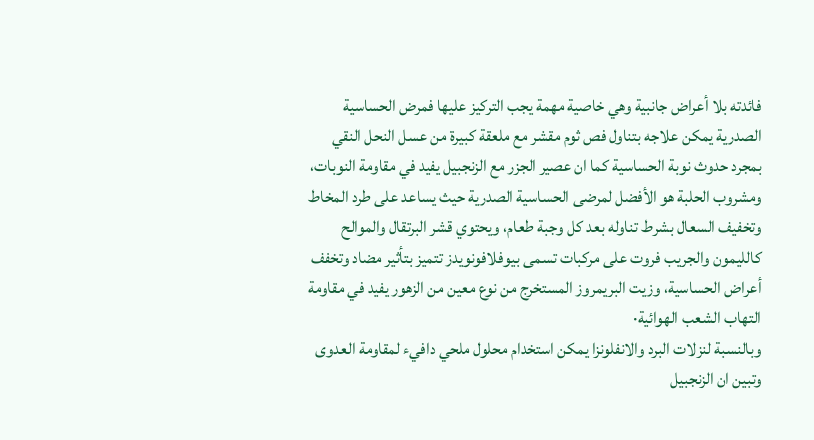فائدته بلا أعراض جانبية وهي خاصية مهمة يجب التركيز عليها فمرض الحساسية الصدرية يمكن علاجه بتناول فص ثوم مقشر مع ملعقة كبيرة من عسل النحل النقي بمجرد حدوث نوبة الحساسية كما ان عصير الجزر مع الزنجبيل يفيد في مقاومة النوبات، ومشروب الحلبة هو الأفضل لمرضى الحساسية الصدرية حيث يساعد على طرد المخاط وتخفيف السعال بشرط تناوله بعد كل وجبة طعام، ويحتوي قشر البرتقال والموالح كالليمون والجريب فروت على مركبات تسمى بيوفلافونويدز تتميز بتأثير مضاد وتخفف أعراض الحساسية، وزيت البريمروز المستخرج من نوع معين من الزهور يفيد في مقاومة التهاب الشعب الهوائية·
وبالنسبة لنزلات البرد والانفلونزا يمكن استخدام محلول ملحي دافيء لمقاومة العدوى وتبين ان الزنجبيل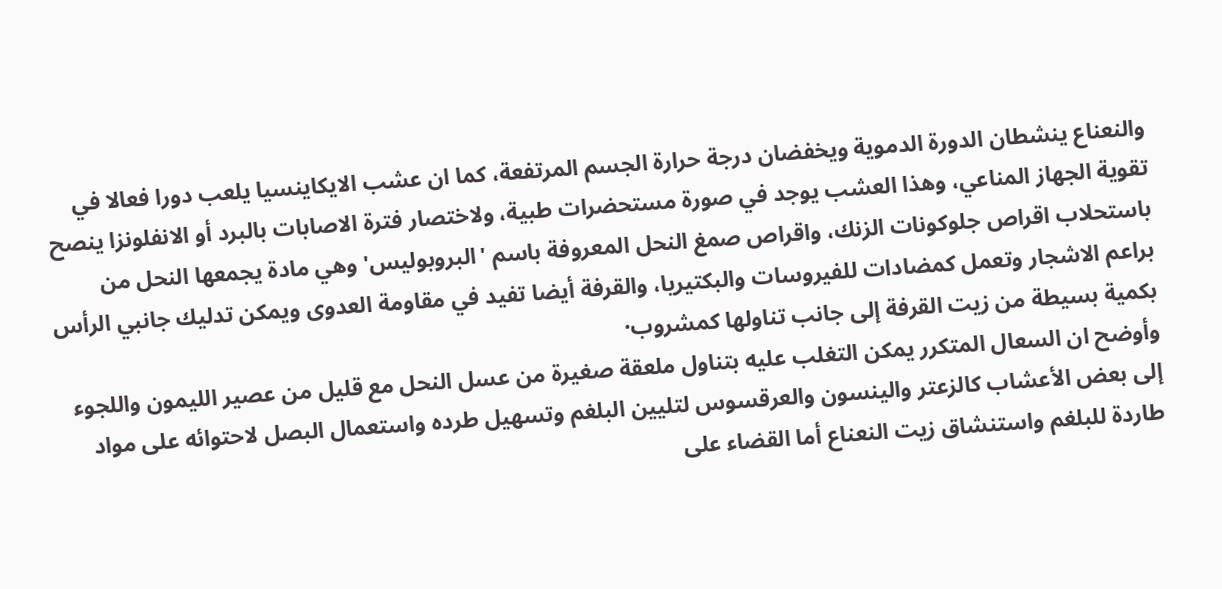والنعناع ينشطان الدورة الدموية ويخفضان درجة حرارة الجسم المرتفعة، كما ان عشب الايكاينسيا يلعب دورا فعالا في تقوية الجهاز المناعي، وهذا العشب يوجد في صورة مستحضرات طبية، ولاختصار فترة الاصابات بالبرد أو الانفلونزا ينصح باستحلاب اقراص جلوكونات الزنك، واقراص صمغ النحل المعروفة باسم 'البروبوليس' وهي مادة يجمعها النحل من براعم الاشجار وتعمل كمضادات للفيروسات والبكتيريا، والقرفة أيضا تفيد في مقاومة العدوى ويمكن تدليك جانبي الرأس بكمية بسيطة من زيت القرفة إلى جانب تناولها كمشروب·
وأوضح ان السعال المتكرر يمكن التغلب عليه بتناول ملعقة صغيرة من عسل النحل مع قليل من عصير الليمون واللجوء إلى بعض الأعشاب كالزعتر والينسون والعرقسوس لتليين البلغم وتسهيل طرده واستعمال البصل لاحتوائه على مواد طاردة للبلغم واستنشاق زيت النعناع أما القضاء على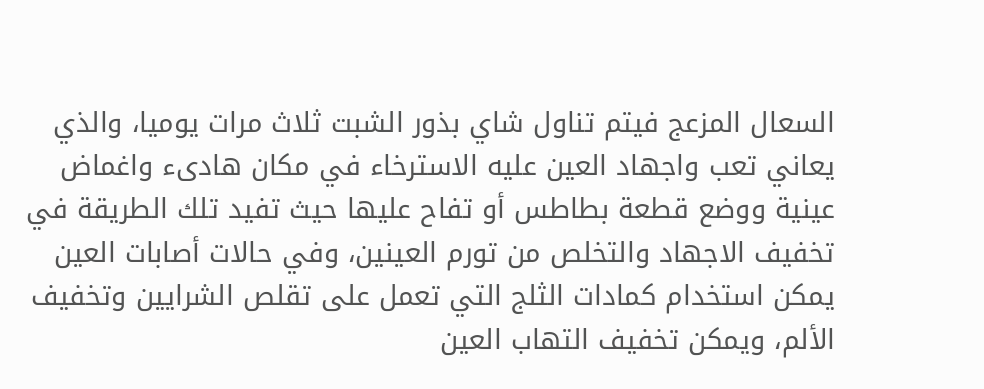السعال المزعج فيتم تناول شاي بذور الشبت ثلاث مرات يوميا، والذي يعاني تعب واجهاد العين عليه الاسترخاء في مكان هادىء واغماض عينية ووضع قطعة بطاطس أو تفاح عليها حيث تفيد تلك الطريقة في تخفيف الاجهاد والتخلص من تورم العينين، وفي حالات أصابات العين يمكن استخدام كمادات الثلج التي تعمل على تقلص الشرايين وتخفيف الألم، ويمكن تخفيف التهاب العين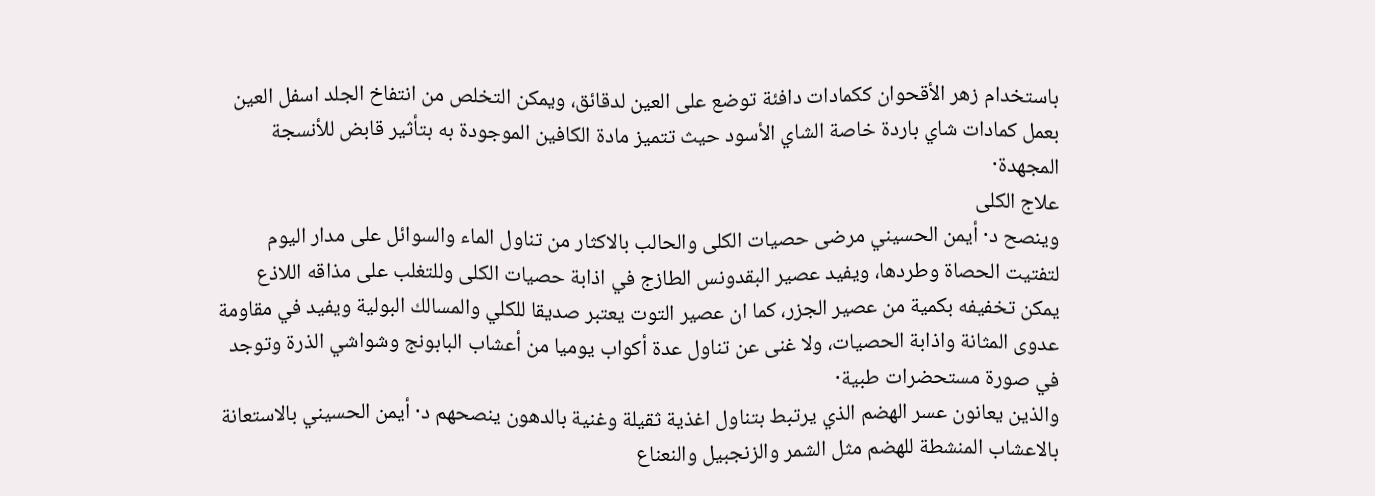باستخدام زهر الأقحوان ككمادات دافئة توضع على العين لدقائق، ويمكن التخلص من انتفاخ الجلد اسفل العين بعمل كمادات شاي باردة خاصة الشاي الأسود حيث تتميز مادة الكافين الموجودة به بتأثير قابض للأنسجة المجهدة·
علاج الكلى
وينصح د· أيمن الحسيني مرضى حصيات الكلى والحالب بالاكثار من تناول الماء والسوائل على مدار اليوم لتفتيت الحصاة وطردها، ويفيد عصير البقدونس الطازج في اذابة حصيات الكلى وللتغلب على مذاقه اللاذع يمكن تخفيفه بكمية من عصير الجزر، كما ان عصير التوت يعتبر صديقا للكلي والمسالك البولية ويفيد في مقاومة عدوى المثانة واذابة الحصيات، ولا غنى عن تناول عدة أكواب يوميا من أعشاب البابونج وشواشي الذرة وتوجد في صورة مستحضرات طبية·
والذين يعانون عسر الهضم الذي يرتبط بتناول اغذية ثقيلة وغنية بالدهون ينصحهم د· أيمن الحسيني بالاستعانة بالاعشاب المنشطة للهضم مثل الشمر والزنجبيل والنعناع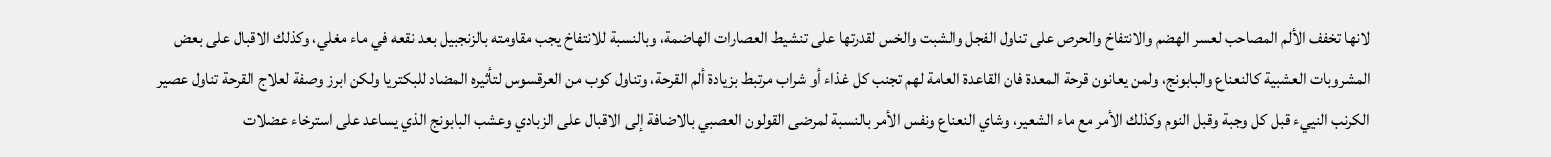لانها تخفف الألم المصاحب لعسر الهضم والانتفاخ والحرص على تناول الفجل والشبت والخس لقدرتها على تنشيط العصارات الهاضمة، وبالنسبة للانتفاخ يجب مقاومته بالزنجبيل بعد نقعه في ماء مغلي، وكذلك الاقبال على بعض المشروبات العشبية كالنعناع والبابونج، ولمن يعانون قرحة المعدة فان القاعدة العامة لهم تجنب كل غذاء أو شراب مرتبط بزيادة ألم القرحة، وتناول كوب من العرقسوس لتأثيره المضاد للبكتريا ولكن ابرز وصفة لعلاج القرحة تناول عصير الكرنب النييء قبل كل وجبة وقبل النوم وكذلك الأمر مع ماء الشعير، وشاي النعناع ونفس الأمر بالنسبة لمرضى القولون العصبي بالاضافة إلى الاقبال على الزبادي وعشب البابونج الذي يساعد على استرخاء عضلات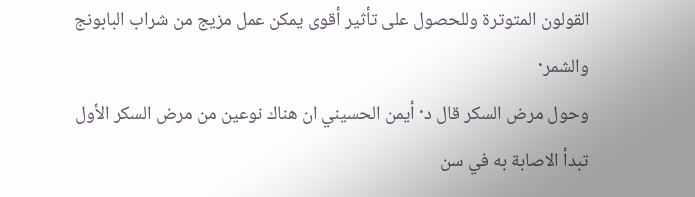القولون المتوترة وللحصول على تأثير أقوى يمكن عمل مزيج من شراب البابونج والشمر·
وحول مرض السكر قال د· أيمن الحسيني ان هناك نوعين من مرض السكر الأول تبدأ الاصابة به في سن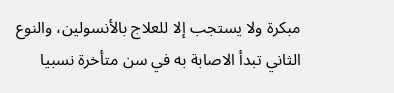مبكرة ولا يستجب إلا للعلاج بالأنسولين، والنوع الثاني تبدأ الاصابة به في سن متأخرة نسبيا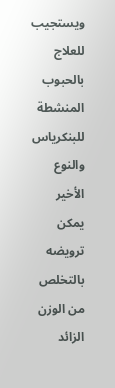ويستجيب للعلاج بالحبوب المنشطة للبنكرياس والنوع الأخير يمكن ترويضه بالتخلص من الوزن الزائد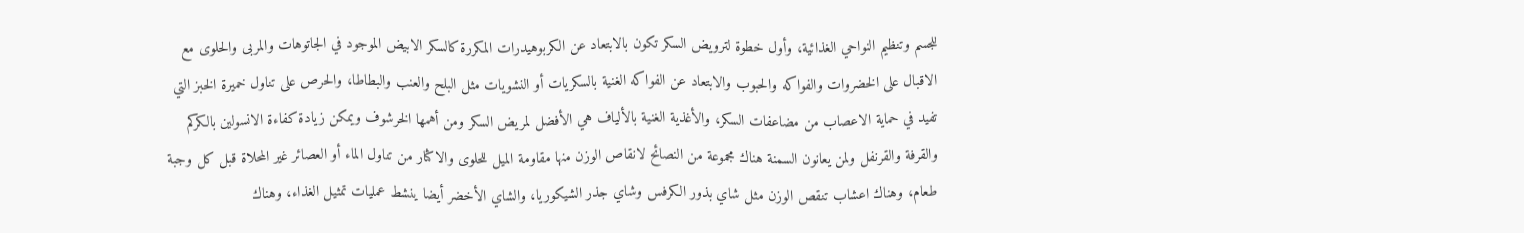للجسم وتنظيم النواحي الغذائية، وأول خطوة لترويض السكر تكون بالابتعاد عن الكربوهيدرات المكررة كالسكر الابيض الموجود في الجاتوهات والمربى والحلوى مع الاقبال على الخضروات والفواكه والحبوب والابتعاد عن الفواكه الغنية بالسكريات أو النشويات مثل البلح والعنب والبطاطا، والحرص على تناول خميرة الخبز التي تفيد في حماية الاعصاب من مضاعفات السكر، والأغذية الغنية بالألياف هي الأفضل لمريض السكر ومن أهمها الخرشوف ويمكن زيادة كفاءة الانسولين بالكركم والقرفة والقرنفل ولمن يعانون السمنة هناك مجموعة من النصائح لانقاص الوزن منها مقاومة الميل للحلوى والاكثار من تناول الماء أو العصائر غير المحلاة قبل كل وجبة طعام، وهناك اعشاب تنقص الوزن مثل شاي بذور الكرفس وشاي جذر الشيكوريا، والشاي الأخضر أيضا ينشط عمليات تمثيل الغذاء، وهناك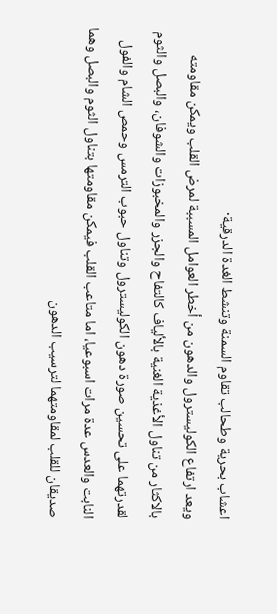اعشاب بحرية وطحالب تقاوم السمنة وتنشط الغدة الدرقية·
ويعد ارتفاع الكوليسترول والدهون من أخطر العوامل المسببة لمرض القلب ويمكن مقاومته بالاكثار من تناول الأغذية الغنية بالألياف كالتفاح والجزر والمخبوزات والشوفان، والبصل والثوم لقدرتهما على تحسين صورة دهون الكوليسترول وتناول حبوب الترمس وحمص الشام والفول النابت والعدس عدة مرات اسبوعيا، اما متاعب القلب فيمكن مقاومتها بتناول الثوم والبصل وهما صديقان للقلب لمقاومتهما لترسيب الدهون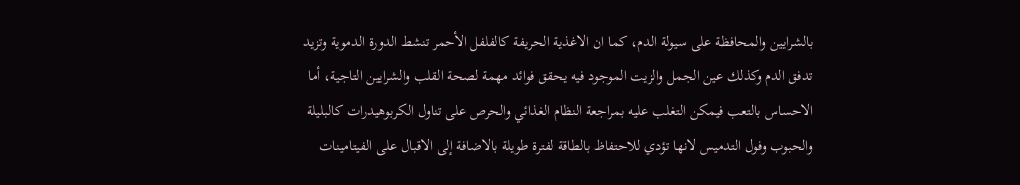بالشرايين والمحافظة على سيولة الدم، كما ان الاغذية الحريفة كالفلفل الأحمر تنشط الدورة الدموية وتزيد تدفق الدم وكذلك عين الجمل والزيت الموجود فيه يحقق فوائد مهمة لصحة القلب والشرايين التاجية، أما الاحساس بالتعب فيمكن التغلب عليه بمراجعة النظام الغذائي والحرص على تناول الكربوهيدرات كالبليلة والحبوب وفول التدميس لانها تؤدي للاحتفاظ بالطاقة لفترة طويلة بالاضافة إلى الاقبال على الفيتامينات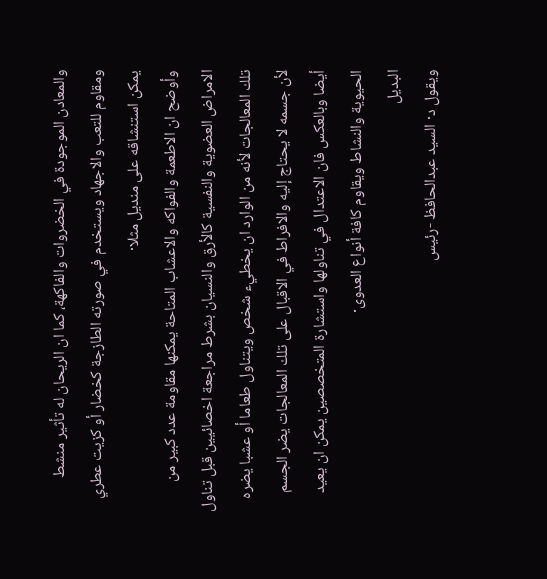والمعادن الموجودة في الخضروات والفاكهة، كما ان الريحان له تأثير منشط ومقاوم للتعب والاجهاد ويستخدم في صورته الطازجة كخضار أو كزيت عطري يمكن استنشاقه على منديل مثلا·
وأوضح ان الاطعمة والفواكه والاعشاب المتاحة يمكنها مقاومة عدد كبير من الامراض العضوية والنفسية كالأرق والنسيان بشرط مراجعة اخصائيين قبل تناول تلك المعالجات لأنه من الوارد ان يخطيء شخص ويتناول طعاما أو عشبا يضره لأن جسمه لا يحتاج إليه والافراط في الاقبال على تلك المعالجات يضر الجسم أيضا وبالعكس فان الاعتدال في تناولها واستشارة المتخصصين يمكن ان يعيد الحيوية والنشاط ويقاوم كافة أنواع العدوى·
البديل
ويقول د· السيد عبدالحافظ -رئيس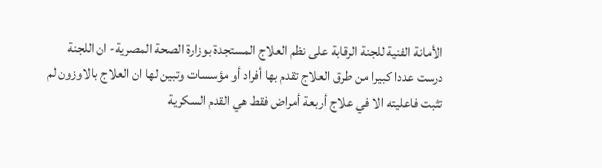الأمانة الفنية للجنة الرقابة على نظم العلاج المستجدة بوزارة الصحة المصرية- ان اللجنة درست عددا كبيرا من طرق العلاج تقدم بها أفراد أو مؤسسات وتبين لها ان العلاج بالاوزون لم تثبت فاعليته الا في علاج أربعة أمراض فقط هي القدم السكرية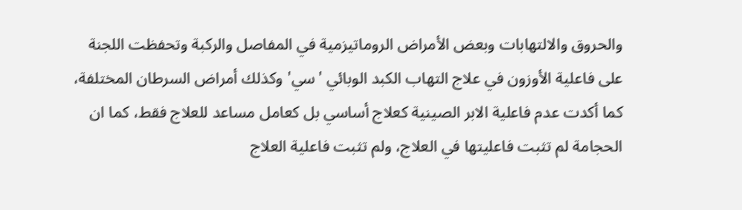والحروق والالتهابات وبعض الأمراض الروماتيزمية في المفاصل والركبة وتحفظت اللجنة على فاعلية الأوزون في علاج التهاب الكبد الوبائي 'سي' وكذلك أمراض السرطان المختلفة، كما أكدت عدم فاعلية الابر الصينية كعلاج أساسي بل كعامل مساعد للعلاج فقط، كما ان الحجامة لم تثبت فاعليتها في العلاج، ولم تثبت فاعلية العلاج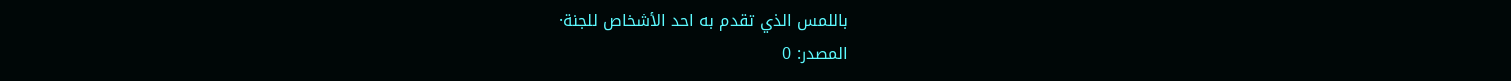باللمس الذي تقدم به احد الأشخاص للجنة·
المصدر: 0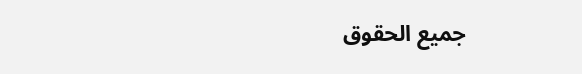جميع الحقوق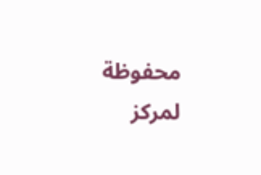محفوظة لمركز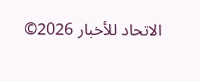الاتحاد للأخبار 2026©